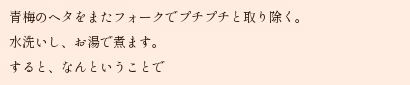青梅のヘタをまたフォークでプチプチと取り除く。
水洗いし、お湯で煮ます。
すると、なんということで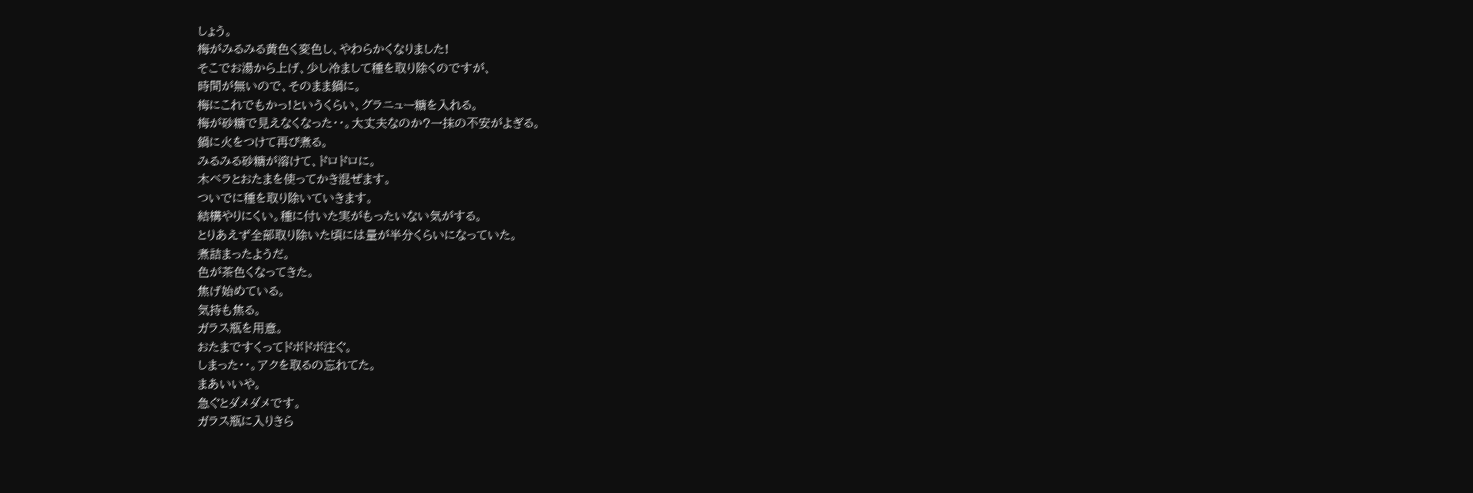しょう。
梅がみるみる黄色く変色し、やわらかくなりました!
そこでお湯から上げ、少し冷まして種を取り除くのですが、
時間が無いので、そのまま鍋に。
梅にこれでもかっ!というくらい、グラニュー糖を入れる。
梅が砂糖で見えなくなった・・。大丈夫なのか?一抹の不安がよぎる。
鍋に火をつけて再び煮る。
みるみる砂糖が溶けて、ドロドロに。
木ベラとおたまを使ってかき混ぜます。
ついでに種を取り除いていきます。
結構やりにくい。種に付いた実がもったいない気がする。
とりあえず全部取り除いた頃には量が半分くらいになっていた。
煮詰まったようだ。
色が茶色くなってきた。
焦げ始めている。
気持も焦る。
ガラス瓶を用意。
おたまですくってドボドボ注ぐ。
しまった・・。アクを取るの忘れてた。
まあいいや。
急ぐとダメダメです。
ガラス瓶に入りきら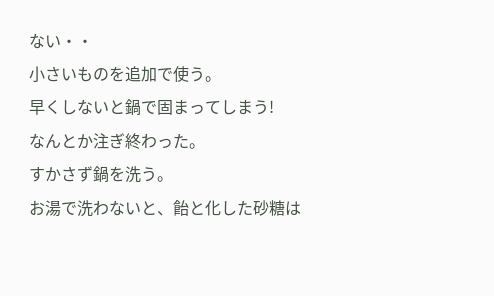ない・・
小さいものを追加で使う。
早くしないと鍋で固まってしまう!
なんとか注ぎ終わった。
すかさず鍋を洗う。
お湯で洗わないと、飴と化した砂糖は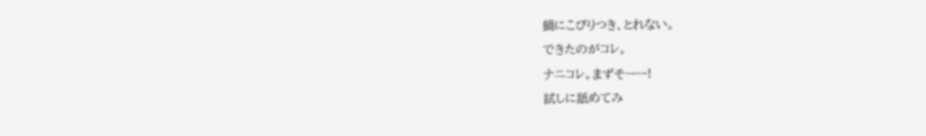鍋にこびりつき、とれない。
できたのがコレ。
ナニコレ。まずそーー!
試しに舐めてみ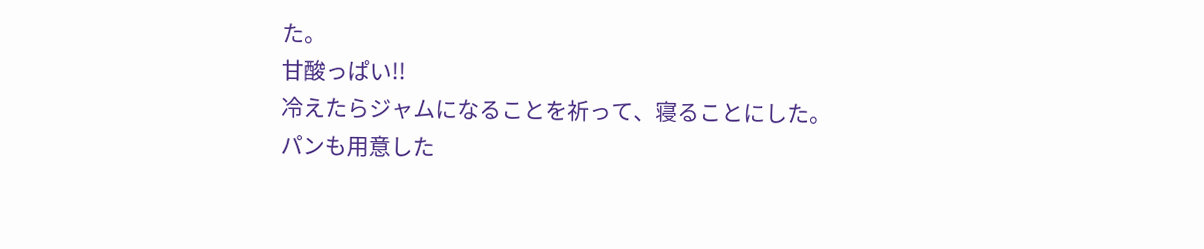た。
甘酸っぱい!!
冷えたらジャムになることを祈って、寝ることにした。
パンも用意した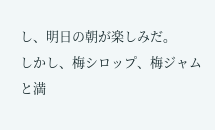し、明日の朝が楽しみだ。
しかし、梅シロップ、梅ジャムと満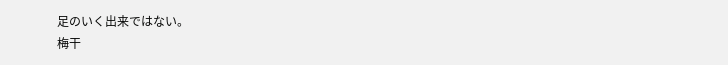足のいく出来ではない。
梅干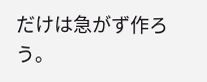だけは急がず作ろう。